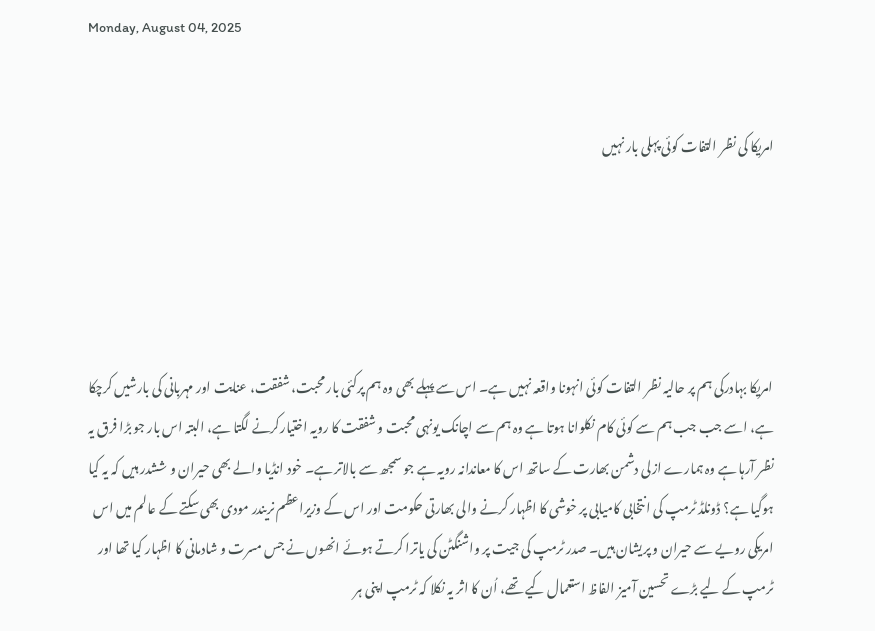Monday, August 04, 2025


امریکا کی نظر التفات کوئی پہلی بار نہیں





امریکا بہادرکی ہم پر حالیہ نظر التفات کوئی انہونا واقعہ نہیں ہے۔ اس سے پہلے بھی وہ ہم پرکئی بار محبت، شفقت، عنایت اور مہربانی کی بارشیں کرچکا ہے، اسے جب جب ہم سے کوئی کام نکلوانا ہوتا ہے وہ ہم سے اچانک یونہی محبت و شفقت کا رویہ اختیارکرنے لگتا ہے، البتہ اس بار جو بڑا فرق یہ نظر آرہا ہے وہ ہمارے ازلی دشمن بھارت کے ساتھ اس کا معاندانہ رویہ ہے جو سمجھ سے بالاتر ہے۔ خود انڈیا والے بھی حیران و ششدر ہیں کہ یہ کیا ہوگیا ہے؟ ڈونلڈ ٹرمپ کی انتخابی کامیابی پر خوشی کا اظہار کرنے والی بھارتی حکومت اور اس کے وزیراعظم نریندر مودی بھی سکتے کے عالم میں اس امریکی رویے سے حیران و پریشان ہیں۔ صدر ٹرمپ کی جیت پر واشنگٹن کی یاترا کرتے ہوئے انھوں نے جس مسرت و شادمانی کا اظہار کیا تھا اور ٹرمپ کے لیے بڑے تحسین آمیز الفاظ استعمال کیے تھے، اُن کا اثر یہ نکلا کہ ٹرمپ اپنی ہر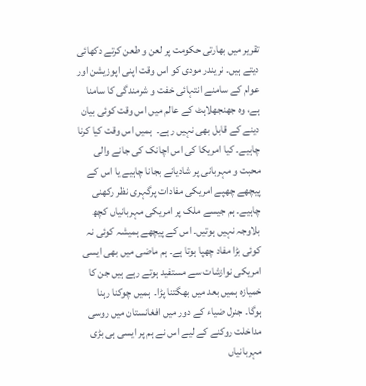تقریر میں بھارتی حکومت پر لعن و طعن کرتے دکھائی دیتے ہیں۔ نریندر مودی کو اس وقت اپنی اپوزیشن اور عوام کے سامنے انتہائی خفت و شرمندگی کا سامنا ہے، وہ جھنجھلاہٹ کے عالم میں اس وقت کوئی بیان دینے کے قابل بھی نہیں رہے۔  ہمیں اس وقت کیا کرنا چاہیے۔ کیا امریکا کی اس اچانک کی جانے والی محبت و مہربانی پر شادیانے بجانا چاہیے یا اس کے پیچھے چھپے امریکی مفادات پرگہری نظر رکھنی چاہیے۔ ہم جیسے ملک پر امریکی مہربانیاں کچھ بلاوجہ نہیں ہوتیں۔ اس کے پیچھے ہمیشہ کوئی نہ کوئی بڑا مفاد چھپا ہوتا ہے۔ ہم ماضی میں بھی ایسی امریکی نوازشات سے مستفید ہوتے رہے ہیں جن کا خمیازہ ہمیں بعد میں بھگتنا پڑا۔  ہمیں چوکنا رہنا ہوگا۔ جنرل ضیاء کے دور میں افغانستان میں روسی مداخلت روکنے کے لیے اس نے ہم پر ایسی ہی بڑی مہربانیاں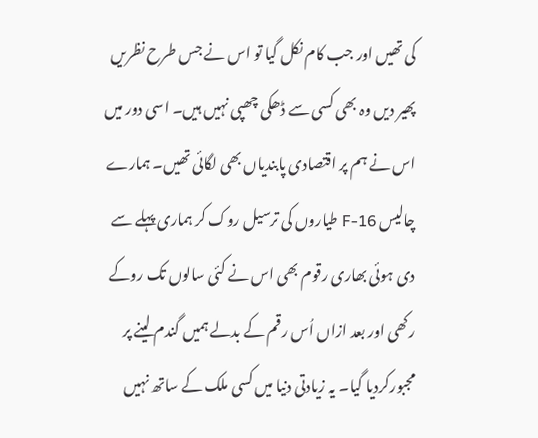کی تھیں اور جب کام نکل گیا تو اس نے جس طرح نظریں پھیر دیں وہ بھی کسی سے ڈھکی چھپی نہیں ہیں۔ اسی دور میں اس نے ہم پر اقتصادی پابندیاں بھی لگائی تھیں۔ ہمارے چالیس F-16 طیاروں کی ترسیل روک کر ہماری پہلے سے دی ہوئی بھاری رقوم بھی اس نے کئی سالوں تک روکے رکھی اور بعد ازاں اُس رقم کے بدلے ہمیں گندم لینے پر مجبورکردیا گیا۔ یہ زیادتی دنیا میں کسی ملک کے ساتھ نہیں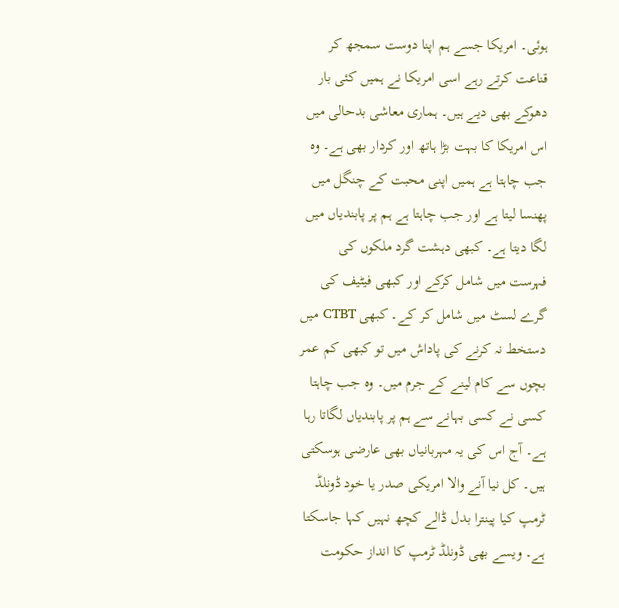ہوئی۔ امریکا جسے ہم اپنا دوست سمجھ کر قناعت کرتے رہے اسی امریکا نے ہمیں کئی بار دھوکے بھی دیے ہیں۔ ہماری معاشی بدحالی میں اس امریکا کا بہت بڑا ہاتھ اور کردار بھی ہے۔ وہ جب چاہتا ہے ہمیں اپنی محبت کے چنگل میں پھنسا لیتا ہے اور جب چاہتا ہے ہم پر پابندیاں میں لگا دیتا ہے۔ کبھی دہشت گرد ملکوں کی فہرست میں شامل کرکے اور کبھی فیٹیف کی گرے لسٹ میں شامل کر کے۔ کبھی CTBT میں دستخط نہ کرنے کی پاداش میں تو کبھی کم عمر بچوں سے کام لینے کے جرم میں۔ وہ جب چاہتا کسی نے کسی بہانے سے ہم پر پابندیاں لگاتا رہا ہے۔ آج اس کی یہ مہربانیاں بھی عارضی ہوسکتی ہیں۔ کل نیا آنے والا امریکی صدر یا خود ڈونلڈ ٹرمپ کیا پینترا بدل ڈالے کچھ نہیں کہا جاسکتا ہے۔ ویسے بھی ڈونلڈ ٹرمپ کا انداز حکومت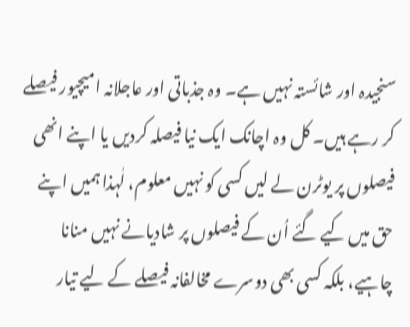سنجیدہ اور شائستہ نہیں ہے۔ وہ جذباتی اور عاجلانہ امیچیور فیصلے کر رہے ہیں۔ کل وہ اچانک ایک نیا فیصلہ کردیں یا اپنے انھی فیصلوں پر یوٹرن لے لیں کسی کو نہیں معلوم، لٰہذا ہمیں اپنے حق میں کیے گئے اُن کے فیصلوں پر شادیانے نہیں منانا چاہیے، بلکہ کسی بھی دوسرے مخالفانہ فیصلے کے لیے تیار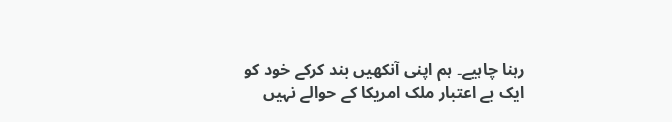رہنا چاہیے۔ ہم اپنی آنکھیں بند کرکے خود کو ایک بے اعتبار ملک امریکا کے حوالے نہیں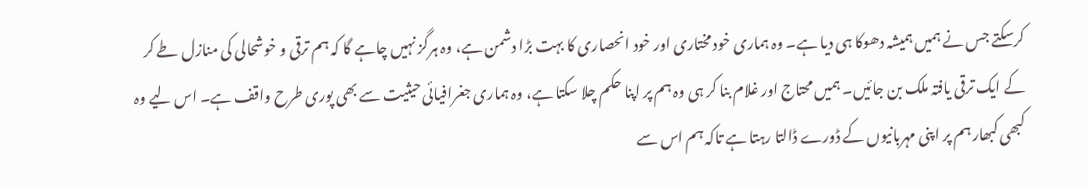کرسکتے جس نے ہمیں ہمیشہ دھوکا ہی دیا ہے۔ وہ ہماری خود مختاری اور خود انحصاری کا بہت بڑا دشمن ہے، وہ ہرگز نہیں چاہے گا کہ ہم ترقی و خوشحالی کی منازل طے کر کے ایک ترقی یافتہ ملک بن جائیں۔ ہمیں محتاج اور غلام بنا کر ہی وہ ہم پر اپنا حکم چلا سکتا ہے، وہ ہماری جغرافیائی حیثیت سے بھی پوری طرح واقف ہے۔ اس لیے وہ کبھی کبھار ہم پر اپنی مہربانیوں کے ڈورے ڈالتا رہتا ہے تاکہ ہم اس سے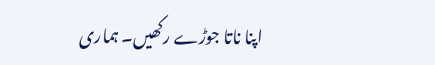اپنا ناتا جوڑے رکھیں۔ ہماری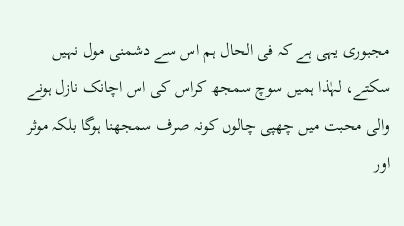مجبوری یہی ہے کہ فی الحال ہم اس سے دشمنی مول نہیں سکتے، لہٰذا ہمیں سوچ سمجھ کراس کی اس اچانک نازل ہونے والی محبت میں چھپی چالوں کونہ صرف سمجھنا ہوگا بلکہ موثر اور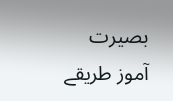بصیرت آموز طریقے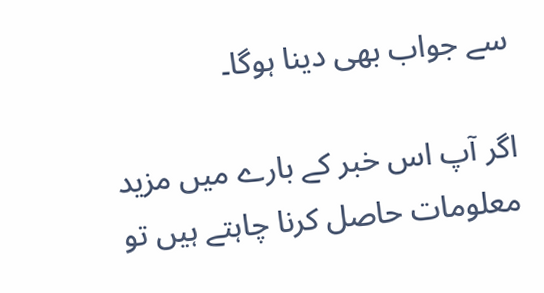سے جواب بھی دینا ہوگا۔

اگر آپ اس خبر کے بارے میں مزید معلومات حاصل کرنا چاہتے ہیں تو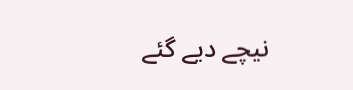نیچے دیے گئے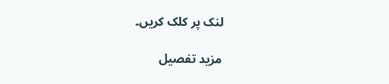لنک پر کلک کریں۔

مزید تفصیل